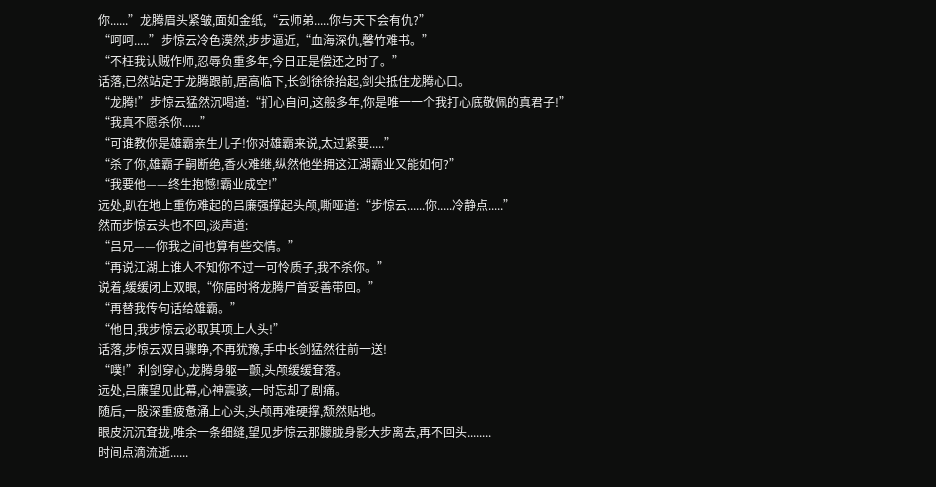你......”龙腾眉头紧皱,面如金纸,“云师弟.....你与天下会有仇?”
“呵呵.....”步惊云冷色漠然,步步逼近,“血海深仇,馨竹难书。”
“不枉我认贼作师,忍辱负重多年,今日正是偿还之时了。”
话落,已然站定于龙腾跟前,居高临下,长剑徐徐抬起,剑尖抵住龙腾心口。
“龙腾!”步惊云猛然沉喝道:“扪心自问,这般多年,你是唯一一个我打心底敬佩的真君子!”
“我真不愿杀你......”
“可谁教你是雄霸亲生儿子!你对雄霸来说,太过紧要.....”
“杀了你,雄霸子嗣断绝,香火难继,纵然他坐拥这江湖霸业又能如何?”
“我要他——终生抱憾!霸业成空!”
远处,趴在地上重伤难起的吕廉强撑起头颅,嘶哑道:“步惊云......你.....冷静点.....”
然而步惊云头也不回,淡声道:
“吕兄——你我之间也算有些交情。”
“再说江湖上谁人不知你不过一可怜质子,我不杀你。”
说着,缓缓闭上双眼,“你届时将龙腾尸首妥善带回。”
“再替我传句话给雄霸。”
“他日,我步惊云必取其项上人头!”
话落,步惊云双目骤睁,不再犹豫,手中长剑猛然往前一送!
“噗!”利剑穿心,龙腾身躯一颤,头颅缓缓耷落。
远处,吕廉望见此幕,心神震骇,一时忘却了剧痛。
随后,一股深重疲惫涌上心头,头颅再难硬撑,颓然贴地。
眼皮沉沉耷拢,唯余一条细缝,望见步惊云那朦胧身影大步离去,再不回头........
时间点滴流逝......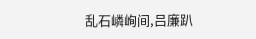乱石嶙峋间,吕廉趴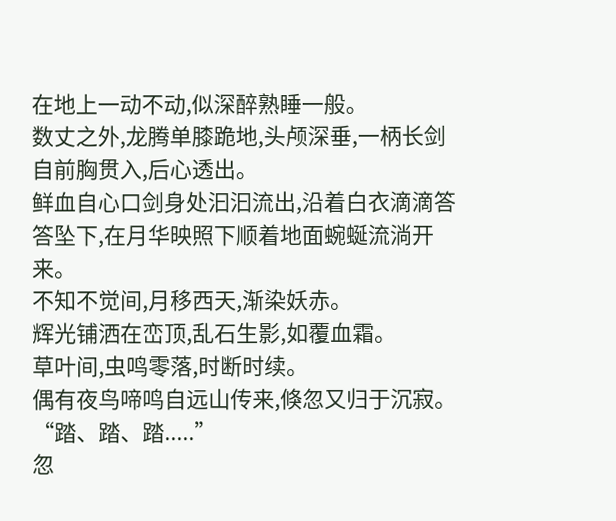在地上一动不动,似深醉熟睡一般。
数丈之外,龙腾单膝跪地,头颅深垂,一柄长剑自前胸贯入,后心透出。
鲜血自心口剑身处汩汩流出,沿着白衣滴滴答答坠下,在月华映照下顺着地面蜿蜒流淌开来。
不知不觉间,月移西天,渐染妖赤。
辉光铺洒在峦顶,乱石生影,如覆血霜。
草叶间,虫鸣零落,时断时续。
偶有夜鸟啼鸣自远山传来,倏忽又归于沉寂。
“踏、踏、踏.....”
忽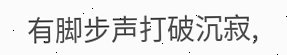有脚步声打破沉寂,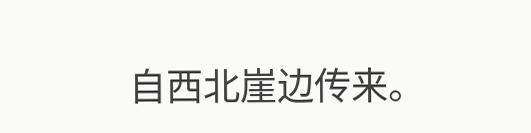自西北崖边传来。